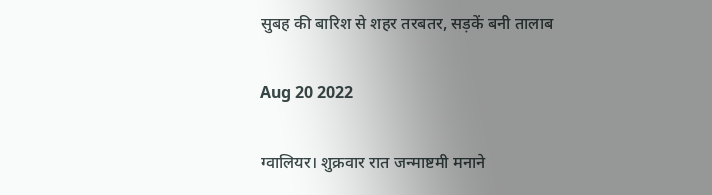सुबह की बारिश से शहर तरबतर, सड़कें बनी तालाब

Aug 20 2022

ग्वालियर। शुक्रवार रात जन्माष्टमी मनाने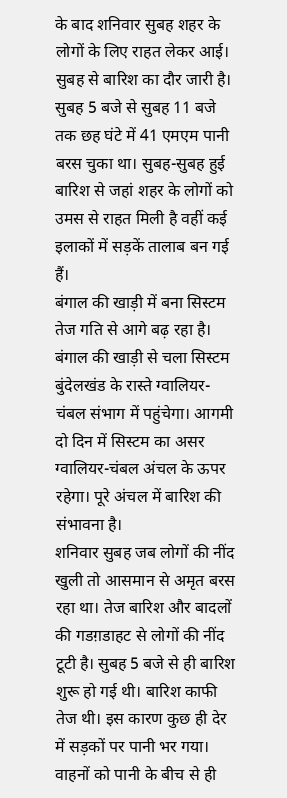के बाद शनिवार सुबह शहर के लोगों के लिए राहत लेकर आई। सुबह से बारिश का दौर जारी है। सुबह 5 बजे से सुबह 11 बजे तक छह घंटे में 41 एमएम पानी बरस चुका था। सुबह-सुबह हुई बारिश से जहां शहर के लोगों को उमस से राहत मिली है वहीं कई इलाकों में सड़कें तालाब बन गई हैं।
बंगाल की खाड़ी में बना सिस्टम तेज गति से आगे बढ़ रहा है। बंगाल की खाड़ी से चला सिस्टम बुंदेलखंड के रास्ते ग्वालियर-चंबल संभाग में पहुंचेगा। आगमी दो दिन में सिस्टम का असर ग्वालियर-चंबल अंचल के ऊपर रहेगा। पूरे अंचल में बारिश की संभावना है।
शनिवार सुबह जब लोगों की नींद खुली तो आसमान से अमृत बरस रहा था। तेज बारिश और बादलों की गडग़डाहट से लोगों की नींद टूटी है। सुबह 5 बजे से ही बारिश शुरू हो गई थी। बारिश काफी तेज थी। इस कारण कुछ ही देर में सड़कों पर पानी भर गया। वाहनों को पानी के बीच से ही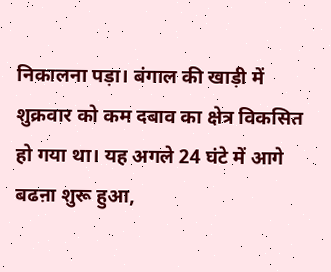निकालना पड़ा। बंगाल की खाड़ी में शुक्रवार को कम दबाव का क्षेत्र विकसित हो गया था। यह अगले 24 घंटे में आगे बढऩा शुरू हुआ,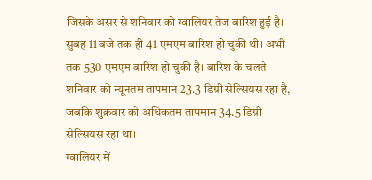जिसके असर से शनिवार को ग्वालियर तेज बारिश हुई है। सुबह 11 बजे तक ही 41 एमएम बारिश हो चुकी थी। अभी तक 530 एमएम बारिश हो चुकी है। बारिश के चलते शनिवार को न्यूनतम तापमान 23.3 डिग्री सेल्सियस रहा है, जबकि शुक्रवार को अधिकतम तापमान 34.5 डिग्री सेल्सियस रहा था।
ग्वालियर में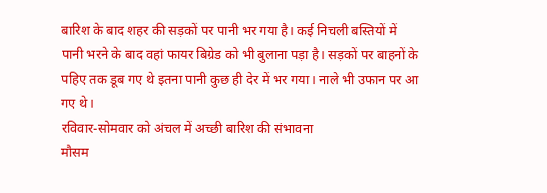बारिश के बाद शहर की सड़कों पर पानी भर गया है। कई निचली बस्तियों में पानी भरने के बाद वहां फायर बिग्रेड को भी बुलाना पड़ा है। सड़कों पर बाहनों के पहिए तक डूब गए थे इतना पानी कुछ ही देर में भर गया। नाले भी उफान पर आ गए थे।
रविवार-सोमवार को अंचल में अच्छी बारिश की संभावना
मौसम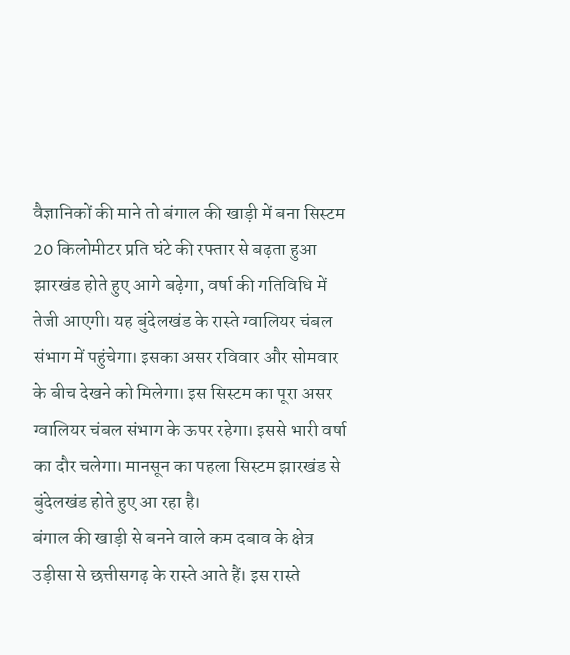वैज्ञानिकों की माने तो बंगाल की खाड़ी में बना सिस्टम 20 किलोमीटर प्रति घंटे की रफ्तार से बढ़ता हुआ झारखंड होते हुए आगे बढ़ेगा, वर्षा की गतिविधि में तेजी आएगी। यह बुंदेलखंड के रास्ते ग्वालियर चंबल संभाग में पहुंचेगा। इसका असर रविवार और सोमवार के बीच देखने को मिलेगा। इस सिस्टम का पूरा असर ग्वालियर चंबल संभाग के ऊपर रहेगा। इससे भारी वर्षा का दौर चलेगा। मानसून का पहला सिस्टम झारखंड से बुंदेलखंड होते हुए आ रहा है।
बंगाल की खाड़ी से बनने वाले कम दबाव के क्षेत्र उड़ीसा से छत्तीसगढ़ के रास्ते आते हैं। इस रास्ते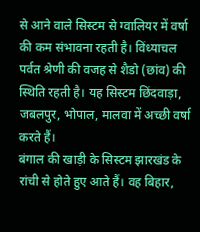से आने वाले सिस्टम से ग्वालियर में वर्षा की कम संभावना रहती है। विंध्याचल पर्वत श्रेणी की वजह से शैडो (छांव) की स्थिति रहती है। यह सिस्टम छिंदवाड़ा, जबलपुर, भोपाल, मालवा में अच्छी वर्षा करते हैं।
बंगाल की खाड़ी के सिस्टम झारखंड के रांची से होते हुए आते हैं। वह बिहार,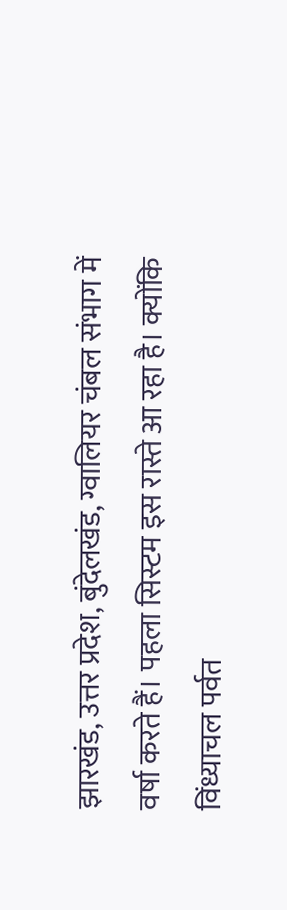झारखंड, उत्तर प्रदेश, बुंदेलखंड, ग्वालियर चंबल संभाग में वर्षा करते हैं। पहला सिस्टम इस रास्ते आ रहा है। क्योंकि विंध्याचल पर्वत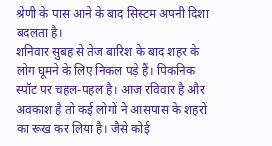श्रेणी के पास आने के बाद सिस्टम अपनी दिशा बदलता है।
शनिवार सुबह से तेज बारिश के बाद शहर के लोग घूमने के लिए निकल पड़े हैं। पिकनिक स्पॉट पर चहल-पहल है। आज रविवार है और अवकाश है तो कई लोगों ने आसपास के शहरों का रूख कर लिया है। जैसे कोई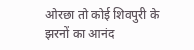ओरछा तो कोई शिवपुरी के झरनों का आनंद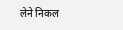लेने निकल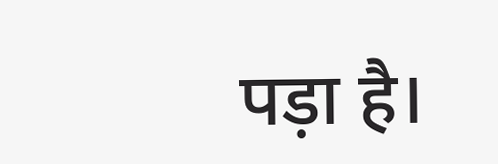पड़ा है।